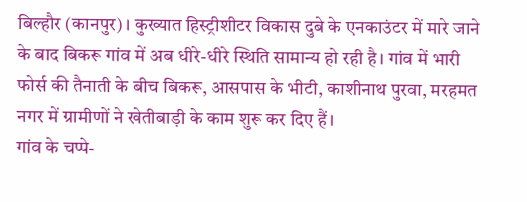बिल्हौर (कानपुर)। कुख्यात हिस्ट्रीशीटर विकास दुबे के एनकाउंटर में मारे जाने के बाद बिकरू गांव में अब धीरे-धीरे स्थिति सामान्य हो रही है। गांव में भारी फोर्स की तैनाती के बीच बिकरू, आसपास के भीटी, काशीनाथ पुरवा, मरहमत नगर में ग्रामीणों ने खेतीबाड़ी के काम शुरू कर दिए हैं।
गांव के चप्पे-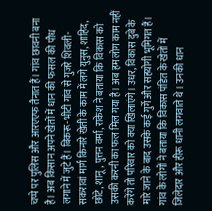चप्पे पर पुलिस और आरएएफ तैनात हैं। गांव छावनी बना है। अब किसान अपने खेतों में धान की फसल की पौध लगाने में जुटे हैं। बिकरू-भीटी गांव से गुजरे शिवली-सकरावां मार्ग किनारे खेती के काम में लगे युनुस, शाहिद, छोटे, शानू, पुत्तन वर्मा, राकेश ने बताया कि विकास को उसकी करनी का फल मिल गया है। अब हम लोग काम नहीं करेंगे तो परिवार को क्या खिलाएंगे। उधर, विकास दुबे के मारे जाने के बाद उसके कई गुर्गे और सहयोगी भूमिगत हैं।
गांव के लोगों ने बताया कि विकास पंडित के खेतों में जिलेदार और हीरू धानी लगवाते थे। उनकी धान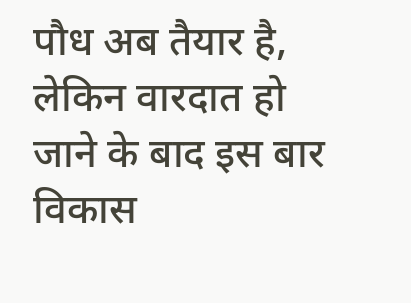पौध अब तैयार है, लेकिन वारदात हो जाने के बाद इस बार विकास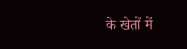के खेतों में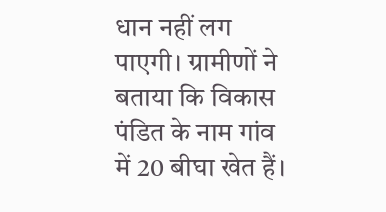धान नहीं लग पाएगी। ग्रामीणों ने बताया कि विकास पंडित के नाम गांव में 20 बीघा खेत हैं।